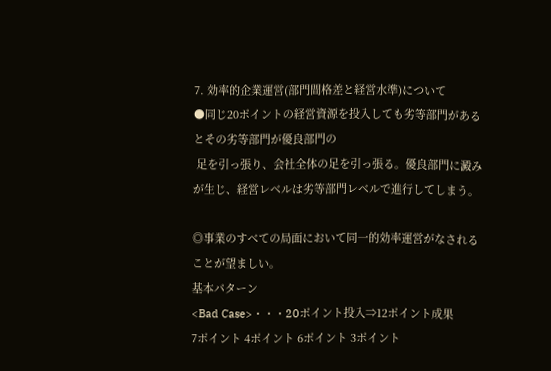7. 効率的企業運営(部門間格差と経営水準)について
●同じ20ポイントの経営資源を投入しても劣等部門があるとその劣等部門が優良部門の
 足を引っ張り、会社全体の足を引っ張る。優良部門に澱みが生じ、経営レベルは劣等部門レベルで進行してしまう。

◎事業のすべての局面において同一的効率運営がなされることが望ましい。
基本パターン
<Bad Case>・・・20ポイント投入⇒12ポイント成果
7ポイント 4ポイント 6ポイント 3ポイント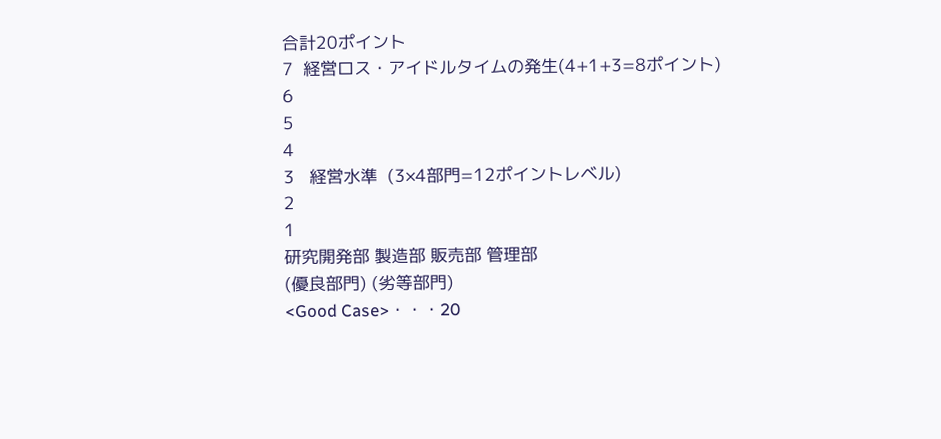合計20ポイント
7  経営ロス・アイドルタイムの発生(4+1+3=8ポイント)
6
5
4
3   経営水準  (3×4部門=12ポイントレベル)
2
1
研究開発部 製造部 販売部 管理部
(優良部門) (劣等部門)
<Good Case>・・・20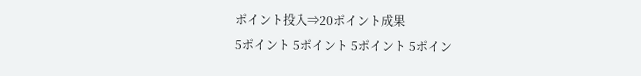ポイント投入⇒20ポイント成果
5ポイント 5ポイント 5ポイント 5ポイン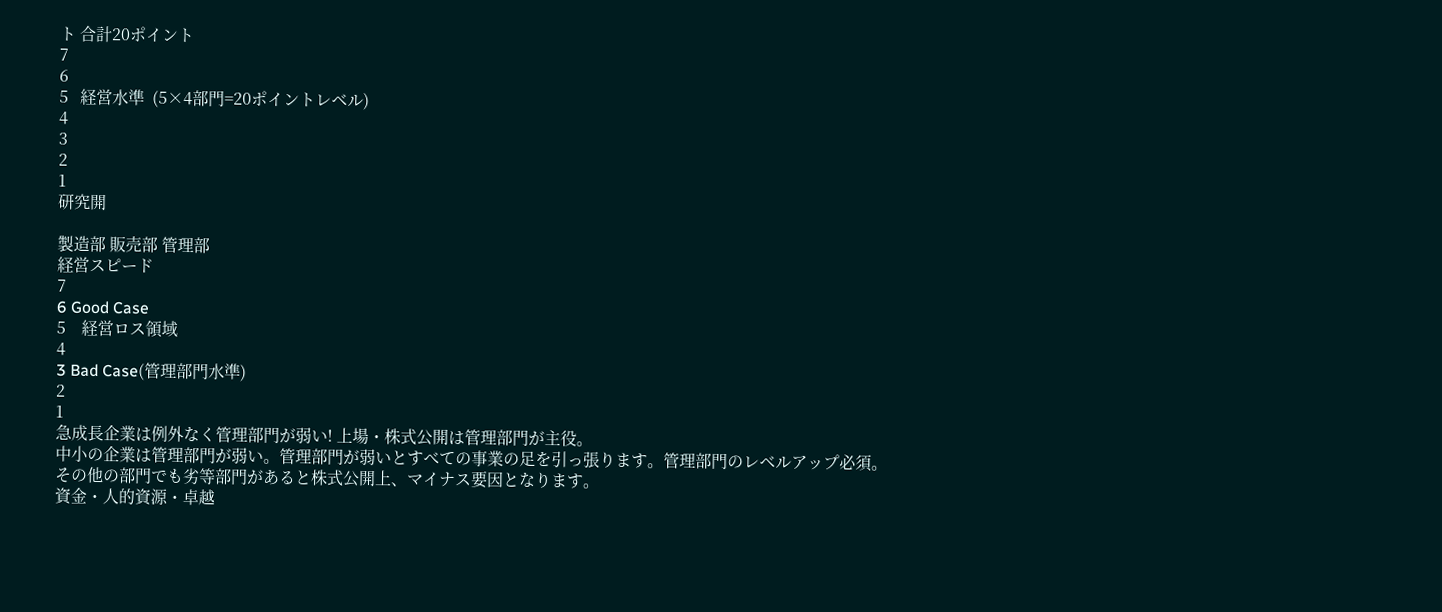ト 合計20ポイント
7
6
5   経営水準  (5×4部門=20ポイントレベル)
4
3
2
1
研究開

製造部 販売部 管理部
経営スピード
7
6 Good Case
5    経営ロス領域
4
3 Bad Case(管理部門水準)
2
1
急成長企業は例外なく管理部門が弱い! 上場・株式公開は管理部門が主役。
中小の企業は管理部門が弱い。管理部門が弱いとすべての事業の足を引っ張ります。管理部門のレベルアップ必須。
その他の部門でも劣等部門があると株式公開上、マイナス要因となります。
資金・人的資源・卓越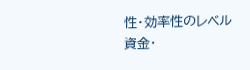性・効率性のレベル
資金・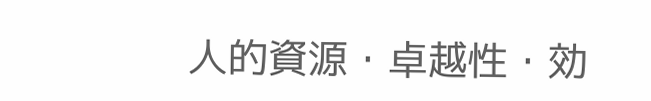人的資源・卓越性・効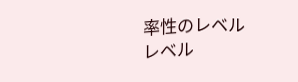率性のレベル
レベル